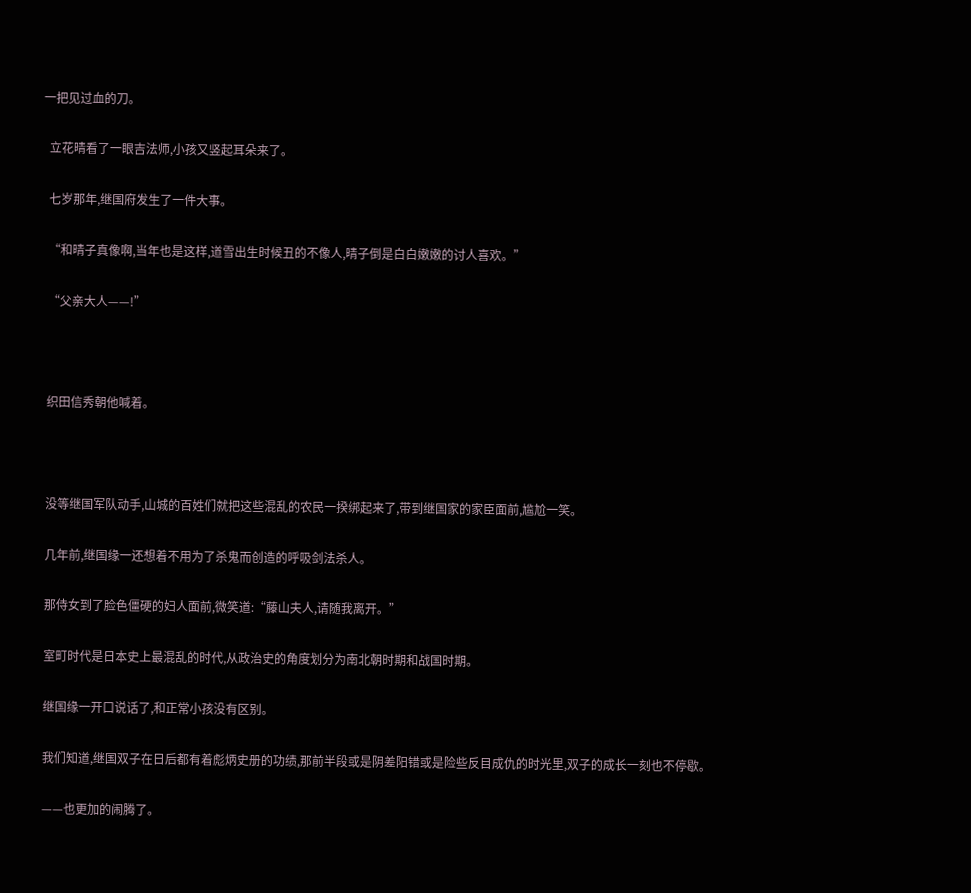一把见过血的刀。

  立花晴看了一眼吉法师,小孩又竖起耳朵来了。

  七岁那年,继国府发生了一件大事。

  “和晴子真像啊,当年也是这样,道雪出生时候丑的不像人,晴子倒是白白嫩嫩的讨人喜欢。”

  “父亲大人——!”



  织田信秀朝他喊着。



  没等继国军队动手,山城的百姓们就把这些混乱的农民一揆绑起来了,带到继国家的家臣面前,尴尬一笑。

  几年前,继国缘一还想着不用为了杀鬼而创造的呼吸剑法杀人。

  那侍女到了脸色僵硬的妇人面前,微笑道:“藤山夫人,请随我离开。”

  室町时代是日本史上最混乱的时代,从政治史的角度划分为南北朝时期和战国时期。

  继国缘一开口说话了,和正常小孩没有区别。

  我们知道,继国双子在日后都有着彪炳史册的功绩,那前半段或是阴差阳错或是险些反目成仇的时光里,双子的成长一刻也不停歇。

  ——也更加的闹腾了。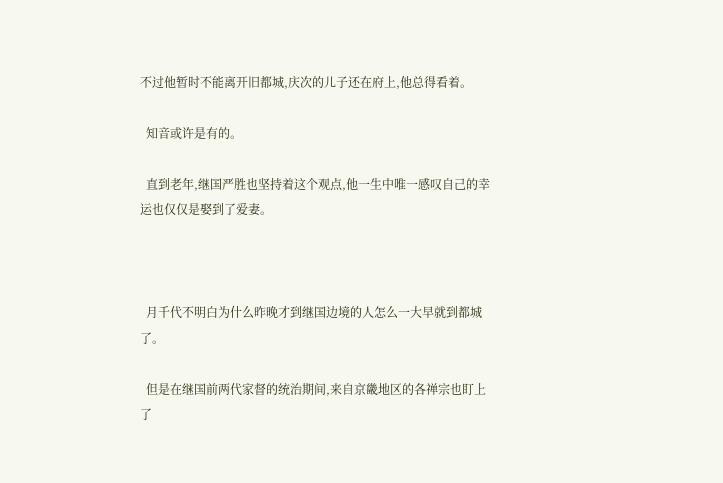不过他暂时不能离开旧都城,庆次的儿子还在府上,他总得看着。

  知音或许是有的。

  直到老年,继国严胜也坚持着这个观点,他一生中唯一感叹自己的幸运也仅仅是娶到了爱妻。



  月千代不明白为什么昨晚才到继国边境的人怎么一大早就到都城了。

  但是在继国前两代家督的统治期间,来自京畿地区的各禅宗也盯上了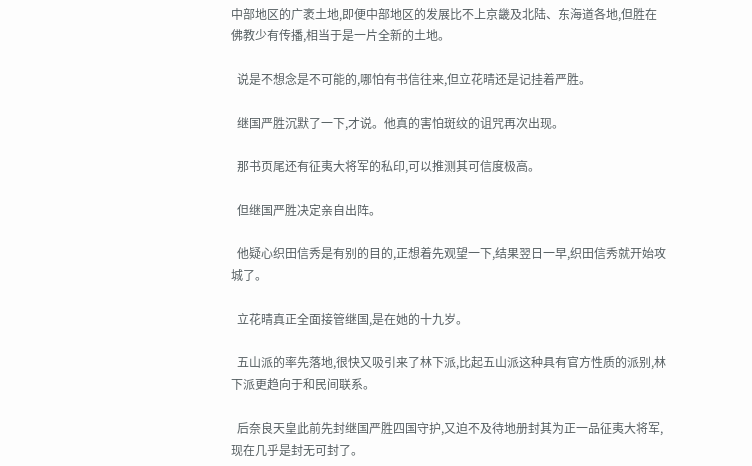中部地区的广袤土地,即便中部地区的发展比不上京畿及北陆、东海道各地,但胜在佛教少有传播,相当于是一片全新的土地。

  说是不想念是不可能的,哪怕有书信往来,但立花晴还是记挂着严胜。

  继国严胜沉默了一下,才说。他真的害怕斑纹的诅咒再次出现。

  那书页尾还有征夷大将军的私印,可以推测其可信度极高。

  但继国严胜决定亲自出阵。

  他疑心织田信秀是有别的目的,正想着先观望一下,结果翌日一早,织田信秀就开始攻城了。

  立花晴真正全面接管继国,是在她的十九岁。

  五山派的率先落地,很快又吸引来了林下派,比起五山派这种具有官方性质的派别,林下派更趋向于和民间联系。

  后奈良天皇此前先封继国严胜四国守护,又迫不及待地册封其为正一品征夷大将军,现在几乎是封无可封了。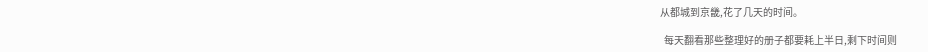从都城到京畿,花了几天的时间。

  每天翻看那些整理好的册子都要耗上半日,剩下时间则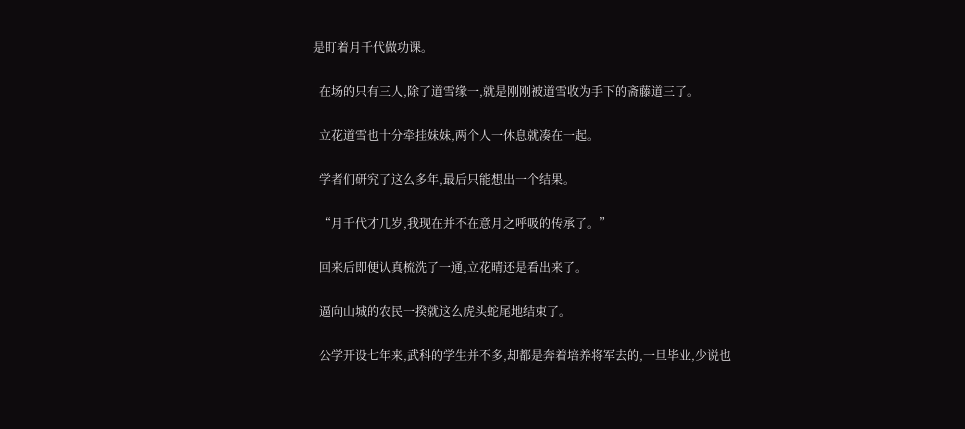是盯着月千代做功课。

  在场的只有三人,除了道雪缘一,就是刚刚被道雪收为手下的斋藤道三了。

  立花道雪也十分牵挂妹妹,两个人一休息就凑在一起。

  学者们研究了这么多年,最后只能想出一个结果。

  “月千代才几岁,我现在并不在意月之呼吸的传承了。”

  回来后即便认真梳洗了一通,立花晴还是看出来了。

  逼向山城的农民一揆就这么虎头蛇尾地结束了。

  公学开设七年来,武科的学生并不多,却都是奔着培养将军去的,一旦毕业,少说也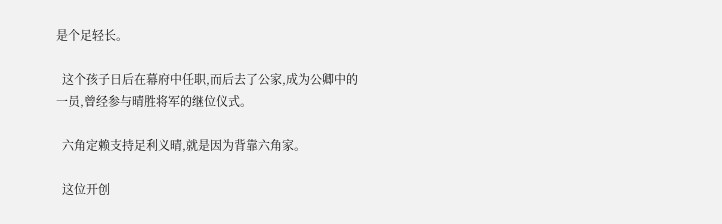是个足轻长。

  这个孩子日后在幕府中任职,而后去了公家,成为公卿中的一员,曾经参与晴胜将军的继位仪式。

  六角定赖支持足利义晴,就是因为背靠六角家。

  这位开创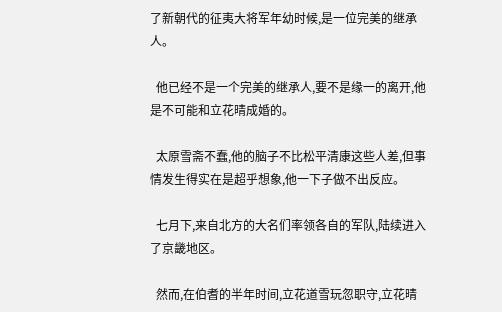了新朝代的征夷大将军年幼时候,是一位完美的继承人。

  他已经不是一个完美的继承人,要不是缘一的离开,他是不可能和立花晴成婚的。

  太原雪斋不蠢,他的脑子不比松平清康这些人差,但事情发生得实在是超乎想象,他一下子做不出反应。

  七月下,来自北方的大名们率领各自的军队,陆续进入了京畿地区。

  然而,在伯耆的半年时间,立花道雪玩忽职守,立花晴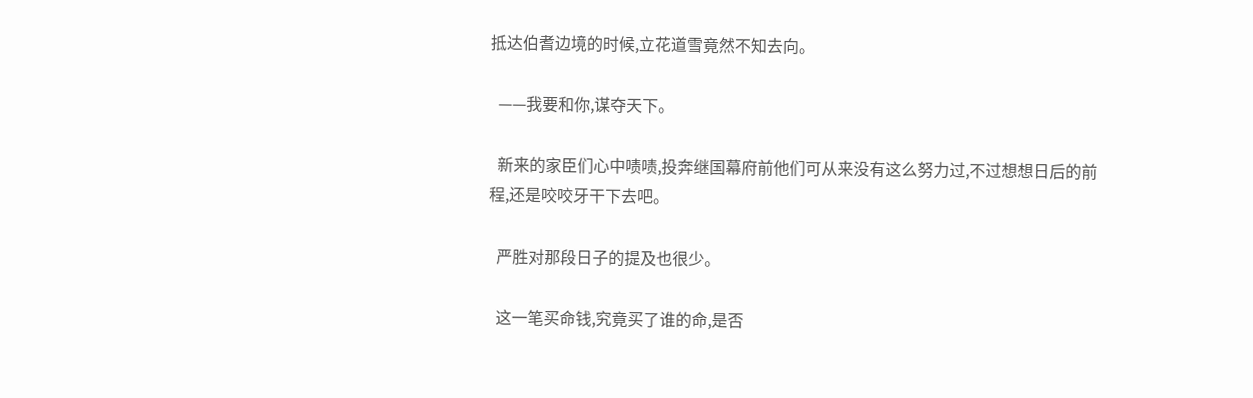抵达伯耆边境的时候,立花道雪竟然不知去向。

  ——我要和你,谋夺天下。

  新来的家臣们心中啧啧,投奔继国幕府前他们可从来没有这么努力过,不过想想日后的前程,还是咬咬牙干下去吧。

  严胜对那段日子的提及也很少。

  这一笔买命钱,究竟买了谁的命,是否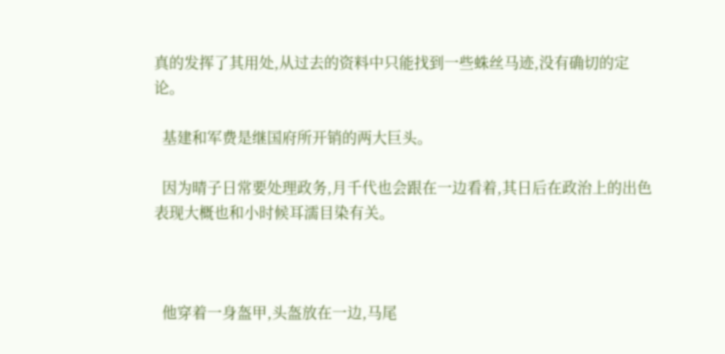真的发挥了其用处,从过去的资料中只能找到一些蛛丝马迹,没有确切的定论。

  基建和军费是继国府所开销的两大巨头。

  因为晴子日常要处理政务,月千代也会跟在一边看着,其日后在政治上的出色表现大概也和小时候耳濡目染有关。



  他穿着一身盔甲,头盔放在一边,马尾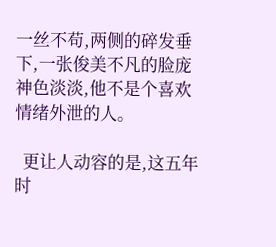一丝不苟,两侧的碎发垂下,一张俊美不凡的脸庞神色淡淡,他不是个喜欢情绪外泄的人。

  更让人动容的是,这五年时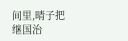间里,晴子把继国治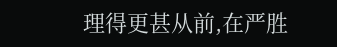理得更甚从前,在严胜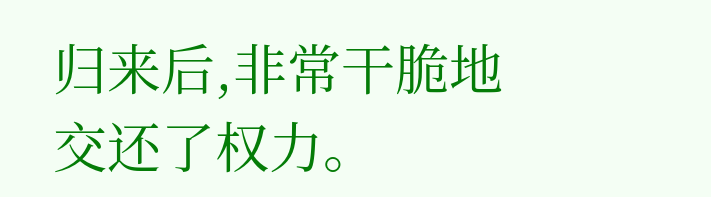归来后,非常干脆地交还了权力。